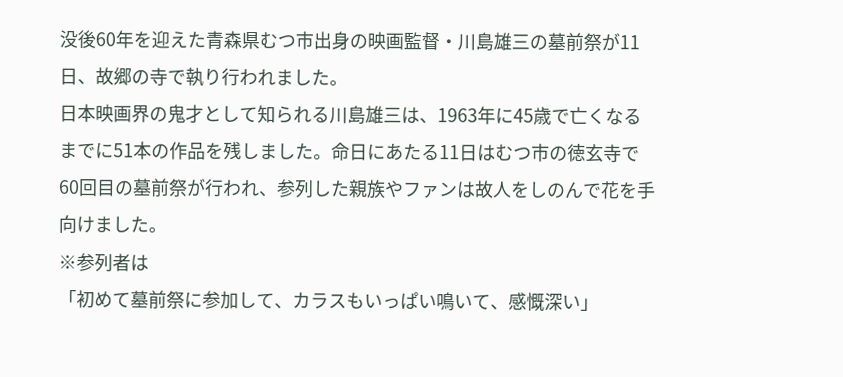没後60年を迎えた青森県むつ市出身の映画監督・川島雄三の墓前祭が11日、故郷の寺で執り行われました。
日本映画界の鬼才として知られる川島雄三は、1963年に45歳で亡くなるまでに51本の作品を残しました。命日にあたる11日はむつ市の徳玄寺で60回目の墓前祭が行われ、参列した親族やファンは故人をしのんで花を手向けました。
※参列者は
「初めて墓前祭に参加して、カラスもいっぱい鳴いて、感慨深い」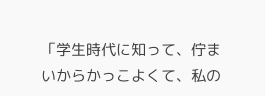「学生時代に知って、佇まいからかっこよくて、私の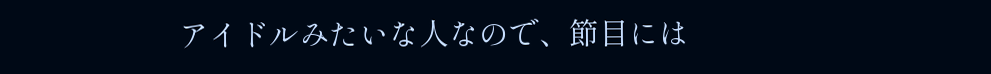アイドルみたいな人なので、節目には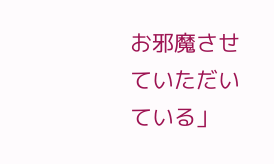お邪魔させていただいている」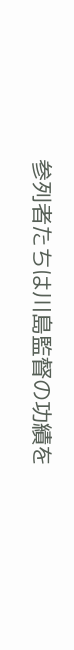参列者たちは川島監督の功績を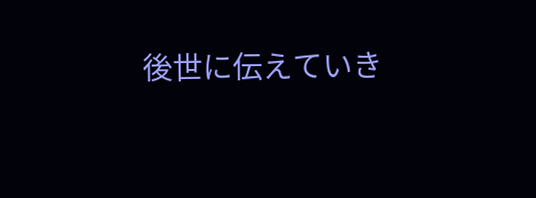後世に伝えていき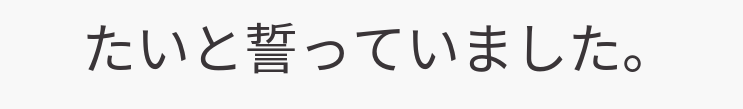たいと誓っていました。